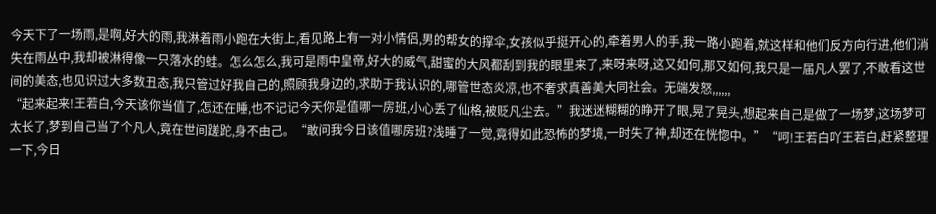今天下了一场雨,是啊,好大的雨,我淋着雨小跑在大街上,看见路上有一对小情侣,男的帮女的撑伞,女孩似乎挺开心的,牵着男人的手,我一路小跑着,就这样和他们反方向行进,他们消失在雨丛中,我却被淋得像一只落水的蛙。怎么怎么,我可是雨中皇帝,好大的威气,甜蜜的大风都刮到我的眼里来了,来呀来呀,这又如何,那又如何,我只是一届凡人罢了,不敢看这世间的美态,也见识过大多数丑态,我只管过好我自己的,照顾我身边的,求助于我认识的,哪管世态炎凉,也不奢求真善美大同社会。无端发怒,,,,,,
“起来起来!王若白,今天该你当值了,怎还在睡,也不记记今天你是值哪一房班,小心丢了仙格,被贬凡尘去。”我迷迷糊糊的睁开了眼,晃了晃头,想起来自己是做了一场梦,这场梦可太长了,梦到自己当了个凡人,竟在世间蹉跎,身不由己。“敢问我今日该值哪房班?浅睡了一觉,竟得如此恐怖的梦境,一时失了神,却还在恍惚中。”“呵!王若白吖王若白,赶紧整理一下,今日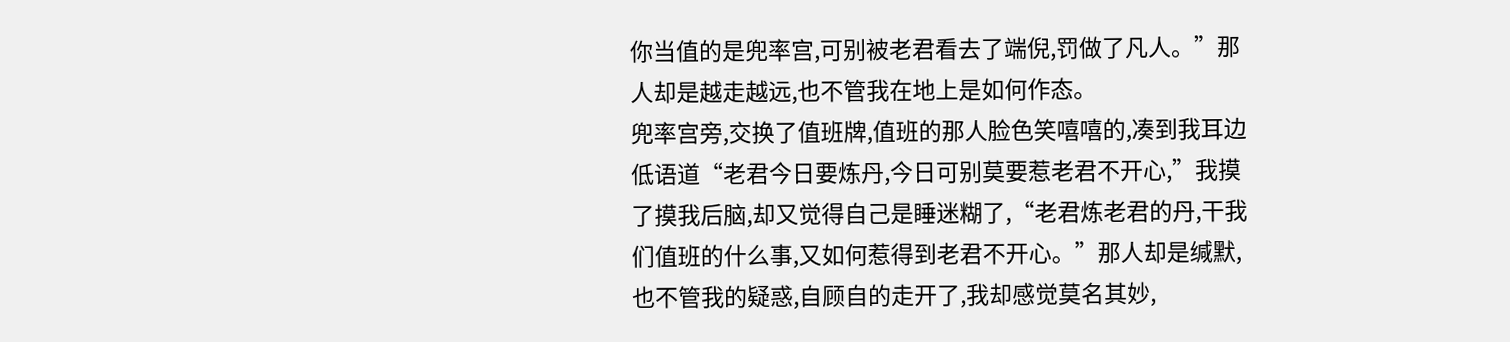你当值的是兜率宫,可别被老君看去了端倪,罚做了凡人。”那人却是越走越远,也不管我在地上是如何作态。
兜率宫旁,交换了值班牌,值班的那人脸色笑嘻嘻的,凑到我耳边低语道“老君今日要炼丹,今日可别莫要惹老君不开心,”我摸了摸我后脑,却又觉得自己是睡迷糊了,“老君炼老君的丹,干我们值班的什么事,又如何惹得到老君不开心。”那人却是缄默,也不管我的疑惑,自顾自的走开了,我却感觉莫名其妙,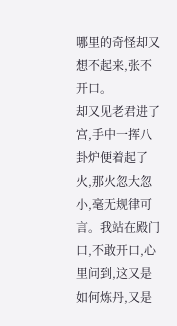哪里的奇怪却又想不起来,张不开口。
却又见老君进了宫,手中一挥八卦炉便着起了火,那火忽大忽小,毫无规律可言。我站在殿门口,不敢开口,心里问到,这又是如何炼丹,又是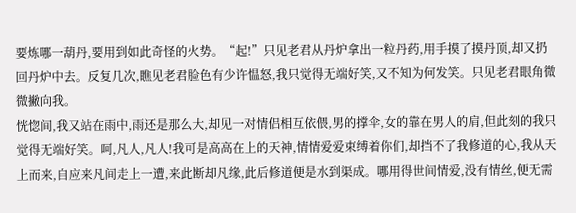要炼哪一葫丹,要用到如此奇怪的火势。“起!”只见老君从丹炉拿出一粒丹药,用手摸了摸丹顶,却又扔回丹炉中去。反复几次,瞧见老君脸色有少许愠怒,我只觉得无端好笑,又不知为何发笑。只见老君眼角微微撇向我。
恍惚间,我又站在雨中,雨还是那么大,却见一对情侣相互依偎,男的撑伞,女的靠在男人的肩,但此刻的我只觉得无端好笑。呵,凡人,凡人!我可是高高在上的天神,情情爱爱束缚着你们,却挡不了我修道的心,我从天上而来,自应来凡间走上一遭,来此断却凡缘,此后修道便是水到渠成。哪用得世间情爱,没有情丝,便无需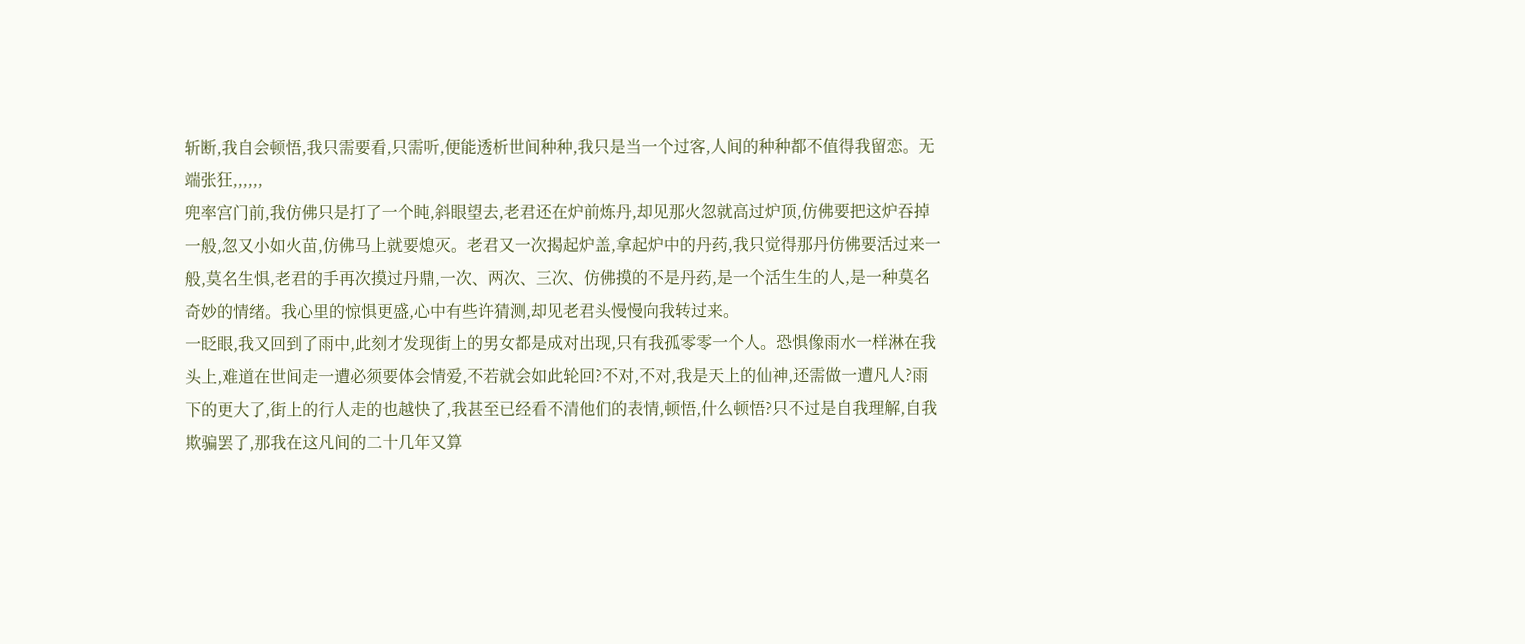斩断,我自会顿悟,我只需要看,只需听,便能透析世间种种,我只是当一个过客,人间的种种都不值得我留恋。无端张狂,,,,,,
兜率宫门前,我仿佛只是打了一个盹,斜眼望去,老君还在炉前炼丹,却见那火忽就高过炉顶,仿佛要把这炉吞掉一般,忽又小如火苗,仿佛马上就要熄灭。老君又一次揭起炉盖,拿起炉中的丹药,我只觉得那丹仿佛要活过来一般,莫名生惧,老君的手再次摸过丹鼎,一次、两次、三次、仿佛摸的不是丹药,是一个活生生的人,是一种莫名奇妙的情绪。我心里的惊惧更盛,心中有些许猜测,却见老君头慢慢向我转过来。
一眨眼,我又回到了雨中,此刻才发现街上的男女都是成对出现,只有我孤零零一个人。恐惧像雨水一样淋在我头上,难道在世间走一遭必须要体会情爱,不若就会如此轮回?不对,不对,我是天上的仙神,还需做一遭凡人?雨下的更大了,街上的行人走的也越快了,我甚至已经看不清他们的表情,顿悟,什么顿悟?只不过是自我理解,自我欺骗罢了,那我在这凡间的二十几年又算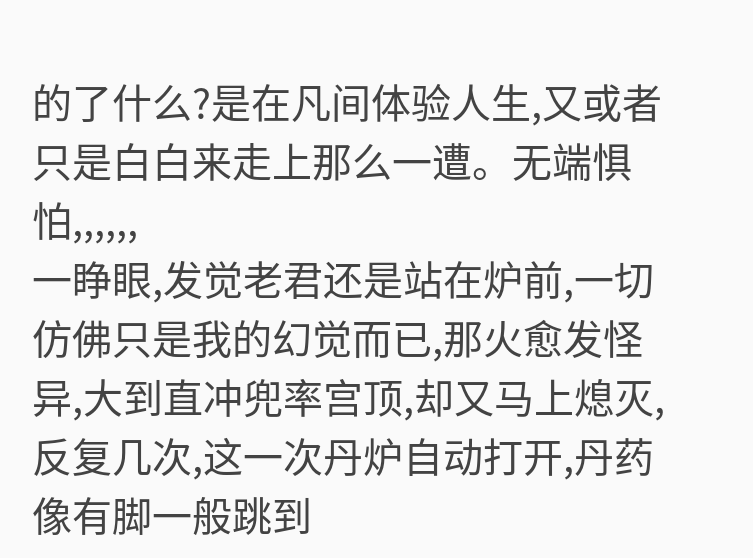的了什么?是在凡间体验人生,又或者只是白白来走上那么一遭。无端惧怕,,,,,,
一睁眼,发觉老君还是站在炉前,一切仿佛只是我的幻觉而已,那火愈发怪异,大到直冲兜率宫顶,却又马上熄灭,反复几次,这一次丹炉自动打开,丹药像有脚一般跳到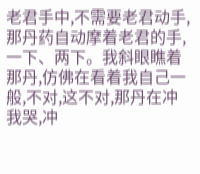老君手中,不需要老君动手,那丹药自动摩着老君的手,一下、两下。我斜眼瞧着那丹,仿佛在看着我自己一般,不对,这不对,那丹在冲我哭,冲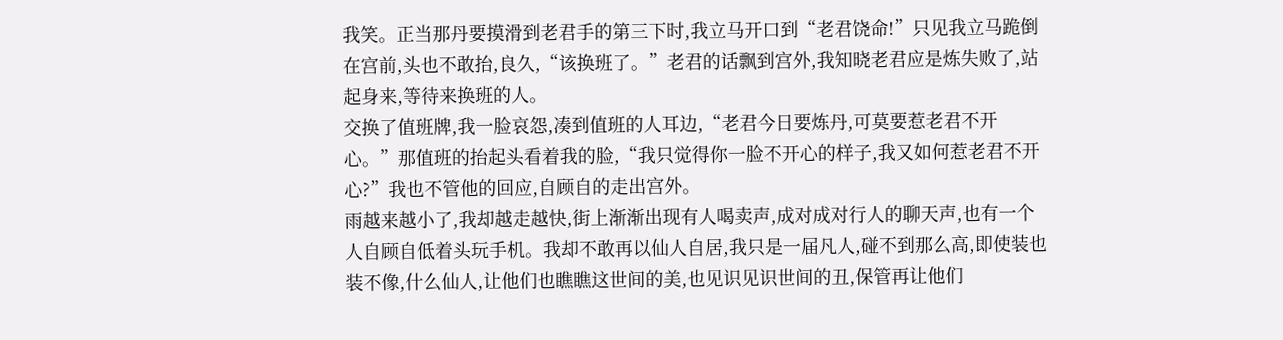我笑。正当那丹要摸滑到老君手的第三下时,我立马开口到“老君饶命!”只见我立马跪倒在宫前,头也不敢抬,良久,“该换班了。”老君的话飘到宫外,我知晓老君应是炼失败了,站起身来,等待来换班的人。
交换了值班牌,我一脸哀怨,凑到值班的人耳边,“老君今日要炼丹,可莫要惹老君不开心。”那值班的抬起头看着我的脸,“我只觉得你一脸不开心的样子,我又如何惹老君不开心?”我也不管他的回应,自顾自的走出宫外。
雨越来越小了,我却越走越快,街上渐渐出现有人喝卖声,成对成对行人的聊天声,也有一个人自顾自低着头玩手机。我却不敢再以仙人自居,我只是一届凡人,碰不到那么高,即使装也装不像,什么仙人,让他们也瞧瞧这世间的美,也见识见识世间的丑,保管再让他们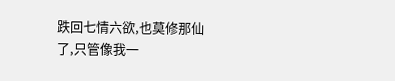跌回七情六欲,也莫修那仙了,只管像我一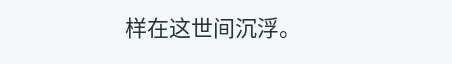样在这世间沉浮。